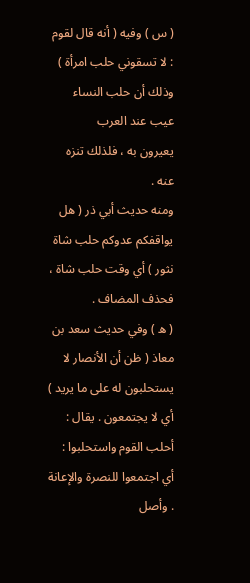( س ) وفيه ( أنه قال لقوم : لا تسقوني حلب امرأة ) وذلك أن حلب النساء عيب عند العرب
يعيرون به ، فلذلك تنزه عنه .
ومنه حديث أبي ذر ( هل يواقفكم عدوكم حلب شاة نثور ) أي وقت حلب شاة ،
فحذف المضاف .
( ه ) وفي حديث سعد بن معاذ ( ظن أن الأنصار لا يستحلبون له على ما يريد )
أي لا يجتمعون . يقال : أحلب القوم واستحلبوا : أي اجتمعوا للنصرة والإعانة . وأصل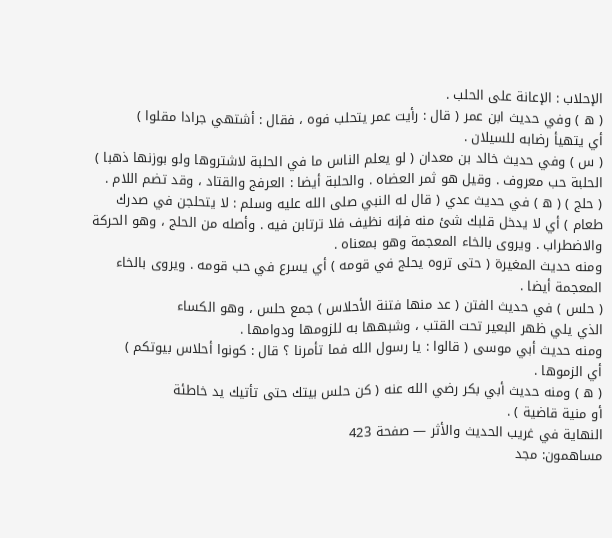الإحلاب : الإعانة على الحلب .
( ه ) وفي حديث ابن عمر ( قال : رأيت عمر يتحلب فوه ، فقال : أشتهي جرادا مقلوا )
أي يتهيأ رضابه للسيلان .
( س ) وفي حديث خالد بن معدان ( لو يعلم الناس ما في الحلبة لاشتروها ولو بوزنها ذهبا )
الحلبة حب معروف . وقيل هو ثمر العضاه . والحلبة أيضا : العرفج والقتاد ، وقد تضم اللام .
( حلج ) ( ه ) في حديث عدي ( قال له النبي صلى الله عليه وسلم : لا يتحلجن في صدرك
طعام ) أي لا يدخل قلبك شئ منه فإنه نظيف فلا ترتابن فيه . وأصله من الحلج ، وهو الحركة
والاضطراب . ويروى بالخاء المعجمة وهو بمعناه .
ومنه حديث المغيرة ( حتى تروه يحلج في قومه ) أي يسرع في حب قومه . ويروى بالخاء
المعجمة أيضا .
( حلس ) في حديث الفتن ( عد منها فتنة الأحلاس ) جمع حلس ، وهو الكساء
الذي يلي ظهر البعير تحت القتب ، وشبهها به للزومها ودوامها .
ومنه حديث أبي موسى ( قالوا : يا رسول الله فما تأمرنا ؟ قال : كونوا أحلاس بيوتكم )
أي الزموها .
( ه ) ومنه حديث أبي بكر رضي الله عنه ( كن حلس بيتك حتى تأتيك يد خاطئة
أو منية قاضية ) .
النهاية في غريب الحديث والأثر — صفحة 423
مساهمون: مجد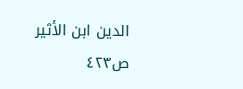الدين ابن الأثير
ص٤٢٣